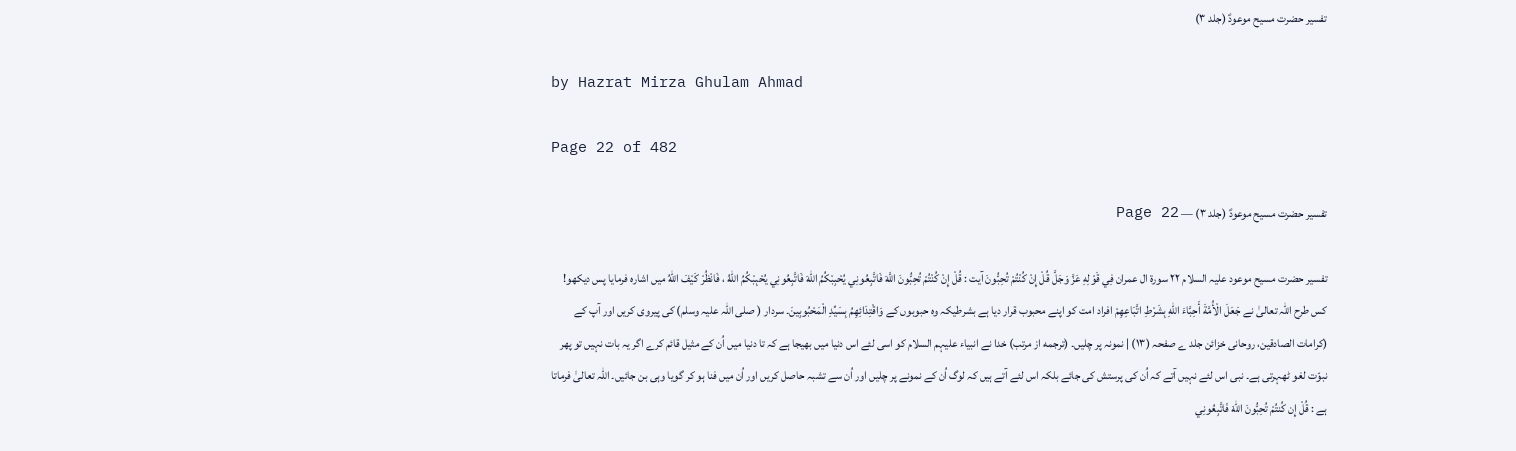تفسیر حضرت مسیح موعودؑ (جلد ۳)

by Hazrat Mirza Ghulam Ahmad

Page 22 of 482

تفسیر حضرت مسیح موعودؑ (جلد ۳) — Page 22

تفسیر حضرت مسیح موعود علیہ السلام ۲۲ سورة ال عمران فِي قَوْلِهِ عَزَّ وَجَلَّ قُلْ إِنْ كُنْتُمْ تُحِبُّونَ آيت : قُلْ إِنْ كُنْتُمْ تُحِبُّونَ اللَّهَ فَاتَّبِعُونِي يُحْبِبْكُمُ اللهَ فَاتَّبِعُونِي يُحْبِبْكُمُ اللهُ ، فَانْظُرْ كَيْفَ اللهُ میں اشارہ فرمایا پس دیکھو! کس طرح اللہ تعالیٰ نے جَعَلَ الْأُمَّةَ أَحِبَّاءَ اللهِ بِشَرْطِ اتَّبَاعِهِمْ افراد امت کو اپنے محبوب قرار دیا ہے بشرطیکہ وہ حبوبوں کے وَاقْتِدَائِهِمُ بِسَيِّدِ الْمَحْبُوبِينَ۔ سردار ( صلی اللہ علیہ وسلم) کی پیروی کریں اور آپ کے (کرامات الصادقین، روحانی خزائن جلد ے صفحہ (۱۳) | نمونہ پر چلیں۔ (ترجمه از مرتب) خدا نے انبیاء علیہم السلام کو اسی لئے اس دنیا میں بھیجا ہے کہ تا دنیا میں اُن کے مثیل قائم کرے اگر یہ بات نہیں تو پھر نبوّت لغو ٹھہرتی ہے۔ نبی اس لئے نہیں آتے کہ اُن کی پرستش کی جائے بلکہ اس لئے آتے ہیں کہ لوگ اُن کے نمونے پر چلیں اور اُن سے تشبہ حاصل کریں اور اُن میں فنا ہو کر گویا وہی بن جائیں۔ اللہ تعالیٰ فرماتا ہے : قُلْ إِن كُنتُمْ تُحِبُّونَ اللهَ فَاتَّبِعُونِي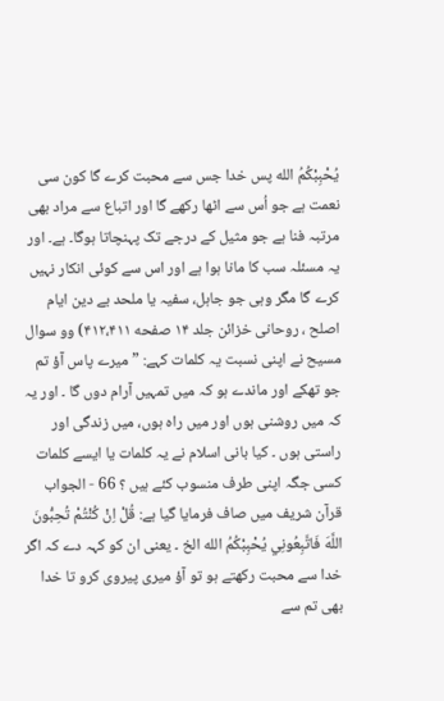يُحْبِبْكُمُ الله پس خدا جس سے محبت کرے گا کون سی نعمت ہے جو اُس سے اٹھا رکھے گا اور اتباع سے مراد بھی مرتبہ فنا ہے جو مثیل کے درجے تک پہنچاتا ہوگا۔ ہے۔ اور یہ مسئلہ سب کا مانا ہوا ہے اور اس سے کوئی انکار نہیں کرے گا مگر وہی جو جاہل، سفیہ یا ملحد بے دین ایام اصلح ، روحانی خزائن جلد ۱۴ صفحه ۴۱۲،۴۱۱) وو سوال مسیح نے اپنی نسبت یہ کلمات کہے: ” میرے پاس آؤ تم جو تھکے اور ماندے ہو کہ میں تمہیں آرام دوں گا ۔ اور یہ کہ میں روشنی ہوں اور میں راہ ہوں، میں زندگی اور راستی ہوں ۔ کیا بانی اسلام نے یہ کلمات یا ایسے کلمات کسی جگہ اپنی طرف منسوب کئے ہیں ؟ 66 - الجواب قرآن شریف میں صاف فرمایا گیا ہے: قُلْ اِنْ كُنْتُمْ تُحِبُّونَ اللَّهَ فَاتَّبِعُونِي يُحْبِبْكُمُ الله الخ ۔ یعنی ان کو کہہ دے کہ اگر خدا سے محبت رکھتے ہو تو آؤ میری پیروی کرو تا خدا بھی تم سے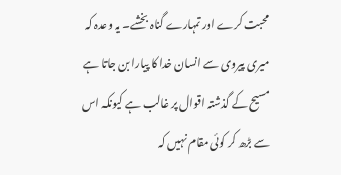محبت کرے اور تمہارے گناہ بخشے۔ یہ وعدہ کہ میری پیروی سے انسان خدا کا پیارا بن جاتا ہے مسیح کے گذشتہ اقوال پر غالب ہے کیونکہ اس سے بڑھ کر کوئی مقام نہیں کہ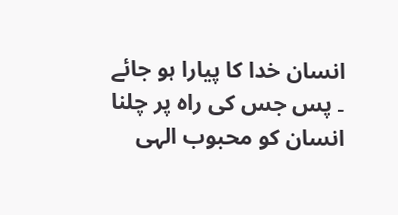انسان خدا کا پیارا ہو جائے ۔ پس جس کی راہ پر چلنا انسان کو محبوب الہی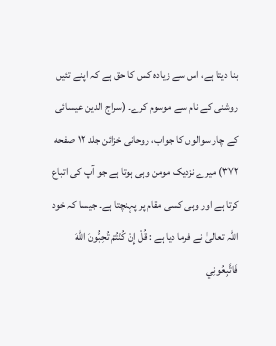بنا دیتا ہے، اس سے زیادہ کس کا حق ہے کہ اپنے تئیں روشنی کے نام سے موسوم کرے۔ (سراج الدین عیسائی کے چار سوالوں کا جواب، روحانی خزائن جلد ۱۲ صفحه ۳۷۲) میرے نزدیک مومن وہی ہوتا ہے جو آپ کی اتباع کرتا ہے اور وہی کسی مقام پر پہنچتا ہے۔ جیسا کہ خود اللہ تعالیٰ نے فرما دیا ہے : قُلْ إِنْ كُنْتُمْ تُحِبُّونَ اللهَ فَاتَّبِعُونِي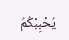يُحْبِبْكُمُ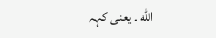الله ۔ یعنی کہہ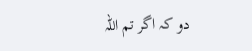دو کہ اگر تم اللہ